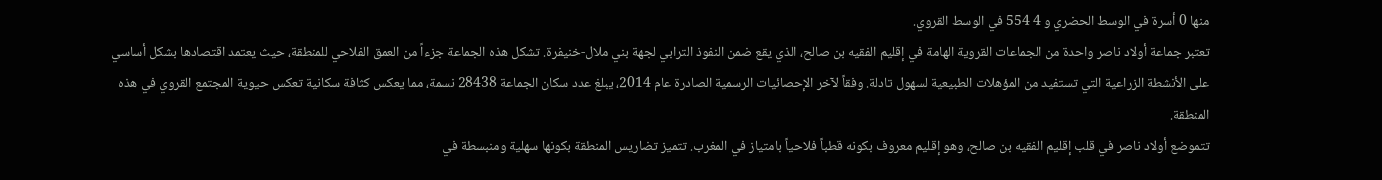منها 0 أسرة في الوسط الحضري و 4 554 في الوسط القروي.
تعتبر جماعة أولاد ناصر واحدة من الجماعات القروية الهامة في إقليم الفقيه بن صالح، الذي يقع ضمن النفوذ الترابي لجهة بني ملال-خنيفرة. تشكل هذه الجماعة جزءاً من العمق الفلاحي للمنطقة، حيث يعتمد اقتصادها بشكل أساسي على الأنشطة الزراعية التي تستفيد من المؤهلات الطبيعية لسهول تادلة. وفقاً لآخر الإحصائيات الرسمية الصادرة عام 2014، يبلغ عدد سكان الجماعة 28438 نسمة، مما يعكس كثافة سكانية تعكس حيوية المجتمع القروي في هذه المنطقة.
تتموضع أولاد ناصر في قلب إقليم الفقيه بن صالح، وهو إقليم معروف بكونه قطباً فلاحياً بامتياز في المغرب. تتميز تضاريس المنطقة بكونها سهلية ومنبسطة في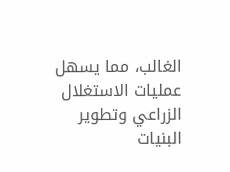الغالب، مما يسهل عمليات الاستغلال الزراعي وتطوير البنيات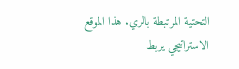التحتية المرتبطة بالري. هذا الموقع الاستراتيجي يربط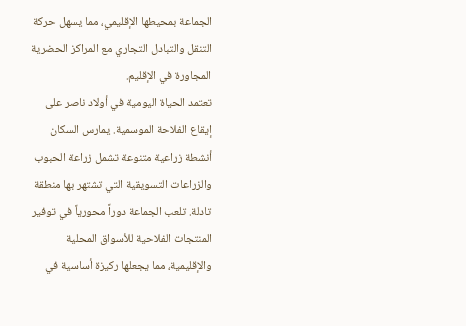الجماعة بمحيطها الإقليمي، مما يسهل حركة التنقل والتبادل التجاري مع المراكز الحضرية المجاورة في الإقليم.
تعتمد الحياة اليومية في أولاد ناصر على إيقاع الفلاحة الموسمية. يمارس السكان أنشطة زراعية متنوعة تشمل زراعة الحبوب والزراعات التسويقية التي تشتهر بها منطقة تادلة. تلعب الجماعة دوراً محورياً في توفير المنتجات الفلاحية للأسواق المحلية والإقليمية، مما يجعلها ركيزة أساسية في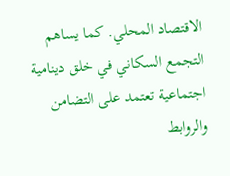الاقتصاد المحلي. كما يساهم التجمع السكاني في خلق دينامية اجتماعية تعتمد على التضامن والروابط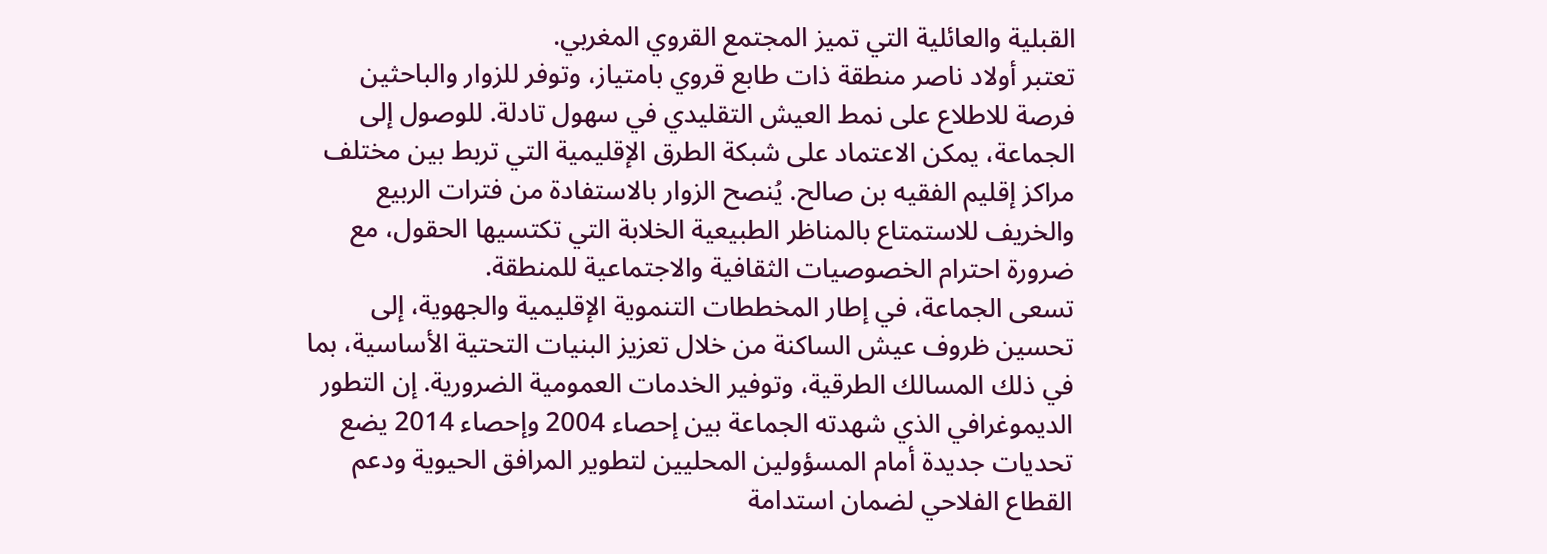القبلية والعائلية التي تميز المجتمع القروي المغربي.
تعتبر أولاد ناصر منطقة ذات طابع قروي بامتياز، وتوفر للزوار والباحثين فرصة للاطلاع على نمط العيش التقليدي في سهول تادلة. للوصول إلى الجماعة، يمكن الاعتماد على شبكة الطرق الإقليمية التي تربط بين مختلف مراكز إقليم الفقيه بن صالح. يُنصح الزوار بالاستفادة من فترات الربيع والخريف للاستمتاع بالمناظر الطبيعية الخلابة التي تكتسيها الحقول، مع ضرورة احترام الخصوصيات الثقافية والاجتماعية للمنطقة.
تسعى الجماعة، في إطار المخططات التنموية الإقليمية والجهوية، إلى تحسين ظروف عيش الساكنة من خلال تعزيز البنيات التحتية الأساسية، بما في ذلك المسالك الطرقية، وتوفير الخدمات العمومية الضرورية. إن التطور الديموغرافي الذي شهدته الجماعة بين إحصاء 2004 وإحصاء 2014 يضع تحديات جديدة أمام المسؤولين المحليين لتطوير المرافق الحيوية ودعم القطاع الفلاحي لضمان استدامة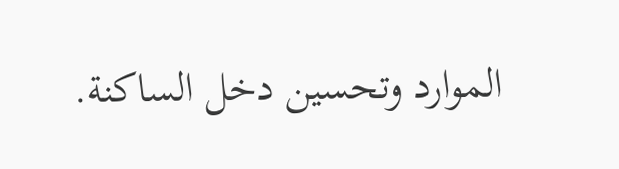الموارد وتحسين دخل الساكنة.